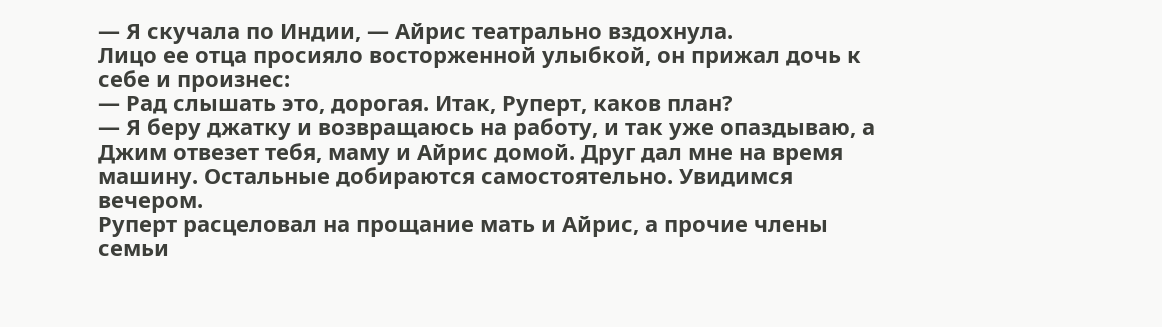— Я скучала по Индии, — Айрис театрально вздохнула.
Лицо ее отца просияло восторженной улыбкой, он прижал дочь к себе и произнес:
— Рад слышать это, дорогая. Итак, Руперт, каков план?
— Я беру джатку и возвращаюсь на работу, и так уже опаздываю, а Джим отвезет тебя, маму и Айрис домой. Друг дал мне на время машину. Остальные добираются самостоятельно. Увидимся вечером.
Руперт расцеловал на прощание мать и Айрис, а прочие члены семьи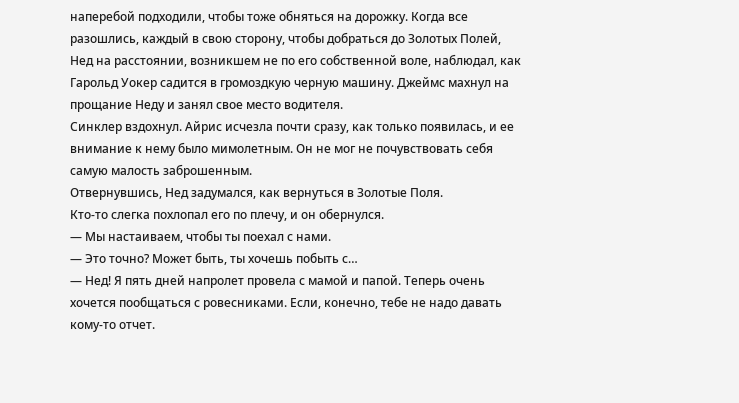наперебой подходили, чтобы тоже обняться на дорожку. Когда все разошлись, каждый в свою сторону, чтобы добраться до Золотых Полей, Нед на расстоянии, возникшем не по его собственной воле, наблюдал, как Гарольд Уокер садится в громоздкую черную машину. Джеймс махнул на прощание Неду и занял свое место водителя.
Синклер вздохнул. Айрис исчезла почти сразу, как только появилась, и ее внимание к нему было мимолетным. Он не мог не почувствовать себя самую малость заброшенным.
Отвернувшись, Нед задумался, как вернуться в Золотые Поля.
Кто-то слегка похлопал его по плечу, и он обернулся.
— Мы настаиваем, чтобы ты поехал с нами.
— Это точно? Может быть, ты хочешь побыть с…
— Нед! Я пять дней напролет провела с мамой и папой. Теперь очень хочется пообщаться с ровесниками. Если, конечно, тебе не надо давать кому-то отчет.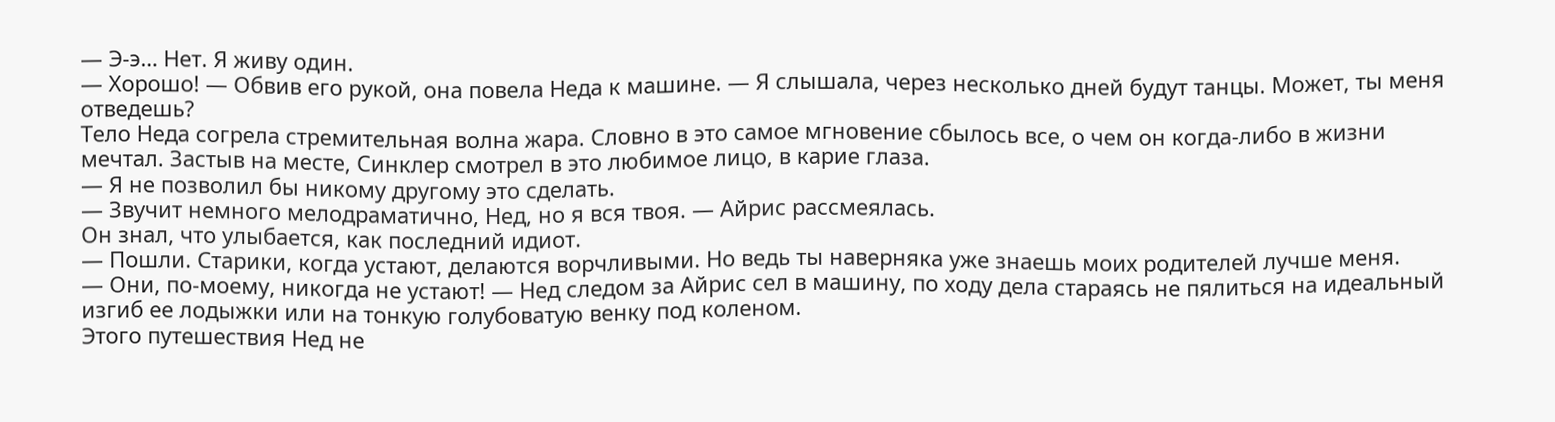— Э-э… Нет. Я живу один.
— Хорошо! — Обвив его рукой, она повела Неда к машине. — Я слышала, через несколько дней будут танцы. Может, ты меня отведешь?
Тело Неда согрела стремительная волна жара. Словно в это самое мгновение сбылось все, о чем он когда-либо в жизни мечтал. Застыв на месте, Синклер смотрел в это любимое лицо, в карие глаза.
— Я не позволил бы никому другому это сделать.
— Звучит немного мелодраматично, Нед, но я вся твоя. — Айрис рассмеялась.
Он знал, что улыбается, как последний идиот.
— Пошли. Старики, когда устают, делаются ворчливыми. Но ведь ты наверняка уже знаешь моих родителей лучше меня.
— Они, по-моему, никогда не устают! — Нед следом за Айрис сел в машину, по ходу дела стараясь не пялиться на идеальный изгиб ее лодыжки или на тонкую голубоватую венку под коленом.
Этого путешествия Нед не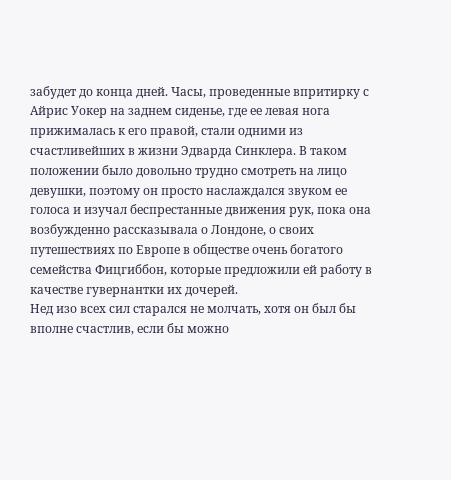забудет до конца дней. Часы, проведенные впритирку с Айрис Уокер на заднем сиденье, где ее левая нога прижималась к его правой, стали одними из счастливейших в жизни Эдварда Синклера. В таком положении было довольно трудно смотреть на лицо девушки, поэтому он просто наслаждался звуком ее голоса и изучал беспрестанные движения рук, пока она возбужденно рассказывала о Лондоне, о своих путешествиях по Европе в обществе очень богатого семейства Фицгиббон, которые предложили ей работу в качестве гувернантки их дочерей.
Нед изо всех сил старался не молчать, хотя он был бы вполне счастлив, если бы можно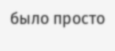было просто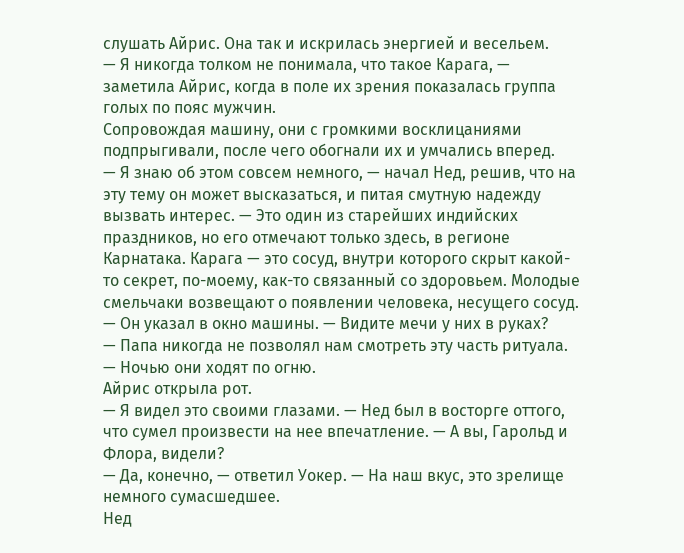слушать Айрис. Она так и искрилась энергией и весельем.
— Я никогда толком не понимала, что такое Карага, — заметила Айрис, когда в поле их зрения показалась группа голых по пояс мужчин.
Сопровождая машину, они с громкими восклицаниями подпрыгивали, после чего обогнали их и умчались вперед.
— Я знаю об этом совсем немного, — начал Нед, решив, что на эту тему он может высказаться, и питая смутную надежду вызвать интерес. — Это один из старейших индийских праздников, но его отмечают только здесь, в регионе Карнатака. Карага — это сосуд, внутри которого скрыт какой-то секрет, по-моему, как-то связанный со здоровьем. Молодые смельчаки возвещают о появлении человека, несущего сосуд. — Он указал в окно машины. — Видите мечи у них в руках?
— Папа никогда не позволял нам смотреть эту часть ритуала.
— Ночью они ходят по огню.
Айрис открыла рот.
— Я видел это своими глазами. — Нед был в восторге оттого, что сумел произвести на нее впечатление. — А вы, Гарольд и Флора, видели?
— Да, конечно, — ответил Уокер. — На наш вкус, это зрелище немного сумасшедшее.
Нед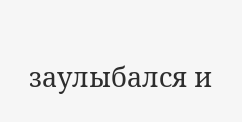заулыбался и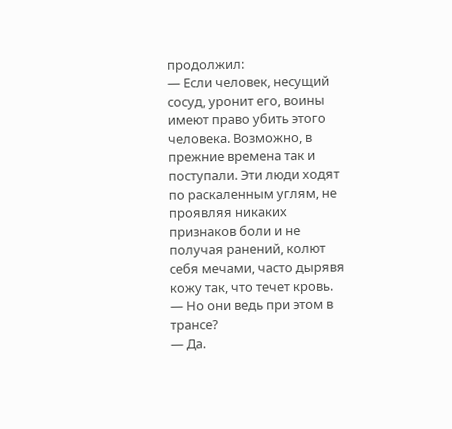продолжил:
— Если человек, несущий сосуд, уронит его, воины имеют право убить этого человека. Возможно, в прежние времена так и поступали. Эти люди ходят по раскаленным углям, не проявляя никаких признаков боли и не получая ранений, колют себя мечами, часто дырявя кожу так, что течет кровь.
— Но они ведь при этом в трансе?
— Да.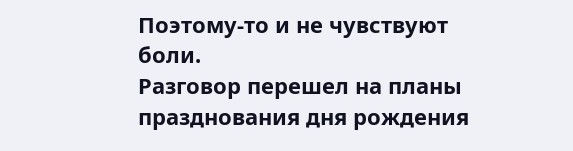Поэтому-то и не чувствуют боли.
Разговор перешел на планы празднования дня рождения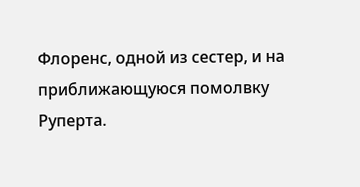Флоренс, одной из сестер, и на приближающуюся помолвку Руперта.